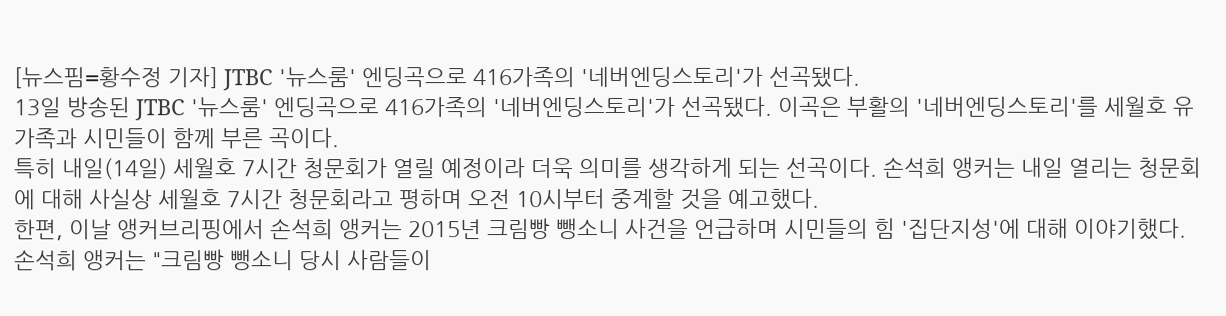[뉴스핌=황수정 기자] JTBC '뉴스룸' 엔딩곡으로 416가족의 '네버엔딩스토리'가 선곡됐다.
13일 방송된 JTBC '뉴스룸' 엔딩곡으로 416가족의 '네버엔딩스토리'가 선곡됐다. 이곡은 부활의 '네버엔딩스토리'를 세월호 유가족과 시민들이 함께 부른 곡이다.
특히 내일(14일) 세월호 7시간 청문회가 열릴 예정이라 더욱 의미를 생각하게 되는 선곡이다. 손석희 앵커는 내일 열리는 청문회에 대해 사실상 세월호 7시간 청문회라고 평하며 오전 10시부터 중계할 것을 예고했다.
한편, 이날 앵커브리핑에서 손석희 앵커는 2015년 크림빵 뺑소니 사건을 언급하며 시민들의 힘 '집단지성'에 대해 이야기했다.
손석희 앵커는 "크림빵 뺑소니 당시 사람들이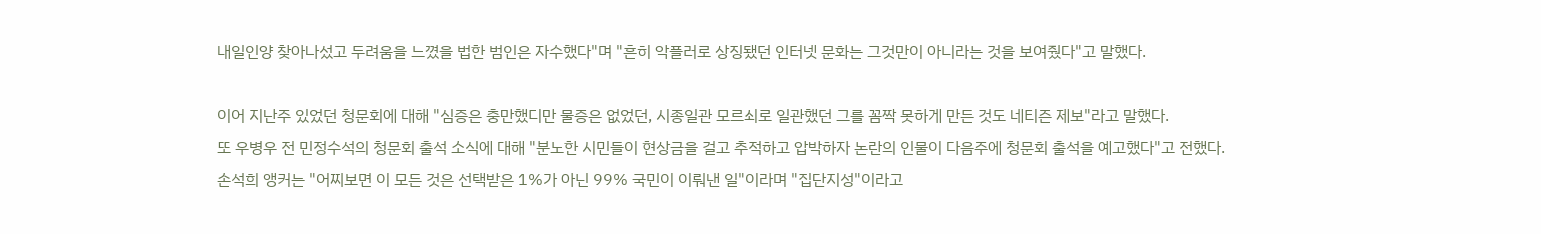내일인양 찾아나섰고 두려움을 느꼈을 법한 범인은 자수했다"며 "흔히 악플러로 상징됐던 인터넷 문화는 그것만이 아니라는 것을 보여줬다"고 말했다.

이어 지난주 있었던 청문회에 대해 "심증은 충만했디만 물증은 없었던, 시종일관 모르쇠로 일관했던 그를 꼼짝 못하게 만든 것도 네티즌 제보"라고 말했다.
또 우병우 전 민정수석의 청문회 출석 소식에 대해 "분노한 시민들이 현상금을 걸고 추적하고 압박하자 논란의 인물이 다음주에 청문회 출석을 예고했다"고 전했다.
손석희 앵커는 "어찌보면 이 모든 것은 선택받은 1%가 아닌 99% 국민이 이뤄낸 일"이라며 "집단지성"이라고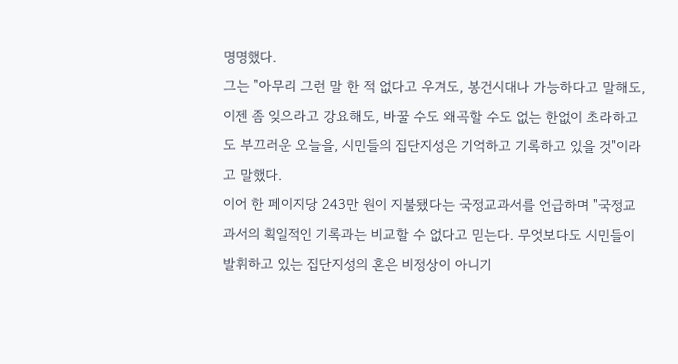명명했다.
그는 "아무리 그런 말 한 적 없다고 우겨도, 봉건시대나 가능하다고 말해도, 이젠 좀 잊으라고 강요해도, 바꿀 수도 왜곡할 수도 없는 한없이 초라하고도 부끄러운 오늘을, 시민들의 집단지성은 기억하고 기록하고 있을 것"이라고 말했다.
이어 한 페이지당 243만 원이 지불됐다는 국정교과서를 언급하며 "국정교과서의 획일적인 기록과는 비교할 수 없다고 믿는다. 무엇보다도 시민들이 발휘하고 있는 집단지성의 혼은 비정상이 아니기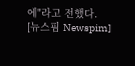에"라고 전했다.
[뉴스핌 Newspim]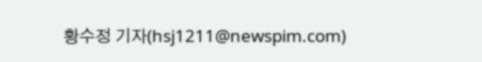황수정 기자(hsj1211@newspim.com)